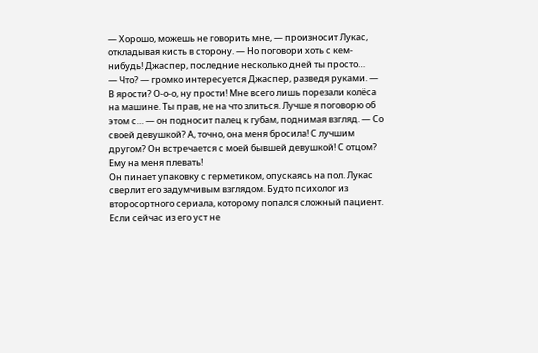— Хорошо, можешь не говорить мне, — произносит Лукас, откладывая кисть в сторону. — Но поговори хоть с кем-нибудь! Джаспер, последние несколько дней ты просто…
— Что? — громко интересуется Джаспер, разведя руками. — В ярости? О-о-о, ну прости! Мне всего лишь порезали колёса на машине. Ты прав, не на что злиться. Лучше я поговорю об этом с… — он подносит палец к губам, поднимая взгляд. — Со своей девушкой? А, точно, она меня бросила! С лучшим другом? Он встречается с моей бывшей девушкой! С отцом? Ему на меня плевать!
Он пинает упаковку с герметиком, опускаясь на пол. Лукас сверлит его задумчивым взглядом. Будто психолог из второсортного сериала, которому попался сложный пациент. Если сейчас из его уст не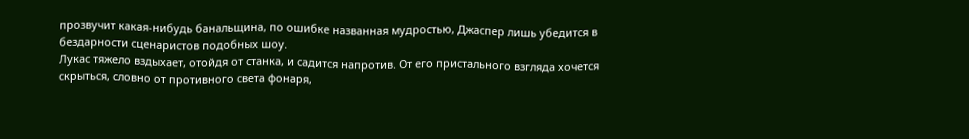прозвучит какая-нибудь банальщина, по ошибке названная мудростью, Джаспер лишь убедится в бездарности сценаристов подобных шоу.
Лукас тяжело вздыхает, отойдя от станка, и садится напротив. От его пристального взгляда хочется скрыться, словно от противного света фонаря,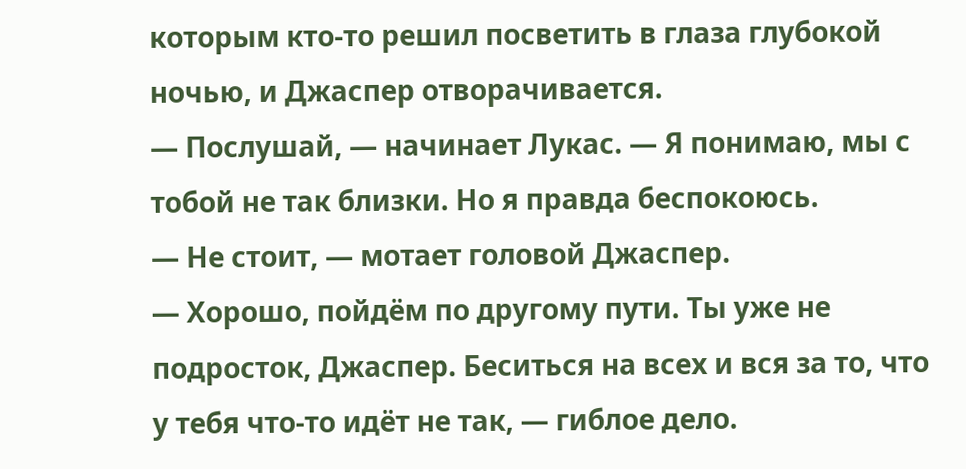которым кто-то решил посветить в глаза глубокой ночью, и Джаспер отворачивается.
— Послушай, — начинает Лукас. — Я понимаю, мы с тобой не так близки. Но я правда беспокоюсь.
— Не стоит, — мотает головой Джаспер.
— Хорошо, пойдём по другому пути. Ты уже не подросток, Джаспер. Беситься на всех и вся за то, что у тебя что-то идёт не так, — гиблое дело.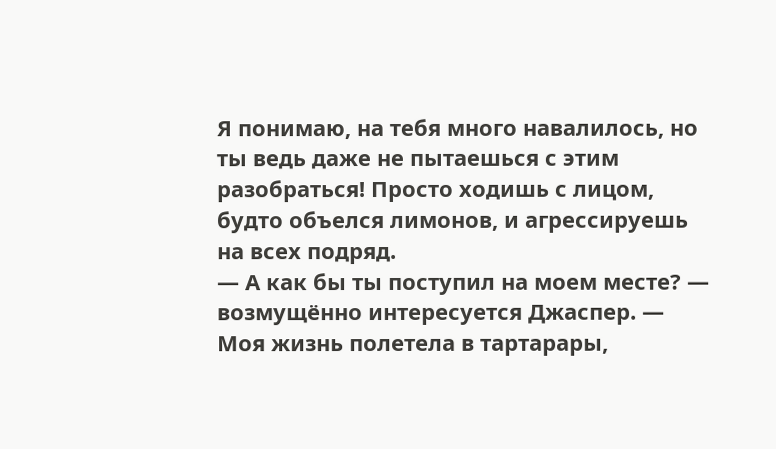Я понимаю, на тебя много навалилось, но ты ведь даже не пытаешься с этим разобраться! Просто ходишь с лицом, будто объелся лимонов, и агрессируешь на всех подряд.
— А как бы ты поступил на моем месте? — возмущённо интересуется Джаспер. — Моя жизнь полетела в тартарары,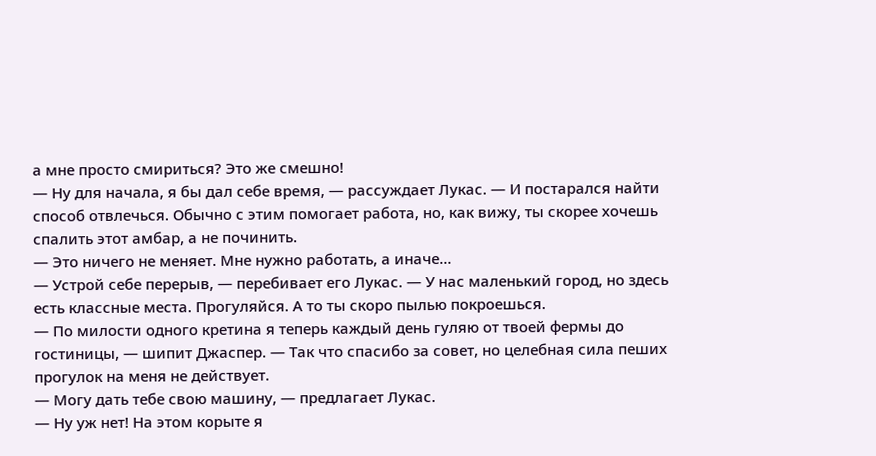а мне просто смириться? Это же смешно!
— Ну для начала, я бы дал себе время, — рассуждает Лукас. — И постарался найти способ отвлечься. Обычно с этим помогает работа, но, как вижу, ты скорее хочешь спалить этот амбар, а не починить.
— Это ничего не меняет. Мне нужно работать, а иначе…
— Устрой себе перерыв, — перебивает его Лукас. — У нас маленький город, но здесь есть классные места. Прогуляйся. А то ты скоро пылью покроешься.
— По милости одного кретина я теперь каждый день гуляю от твоей фермы до гостиницы, — шипит Джаспер. — Так что спасибо за совет, но целебная сила пеших прогулок на меня не действует.
— Могу дать тебе свою машину, — предлагает Лукас.
— Ну уж нет! На этом корыте я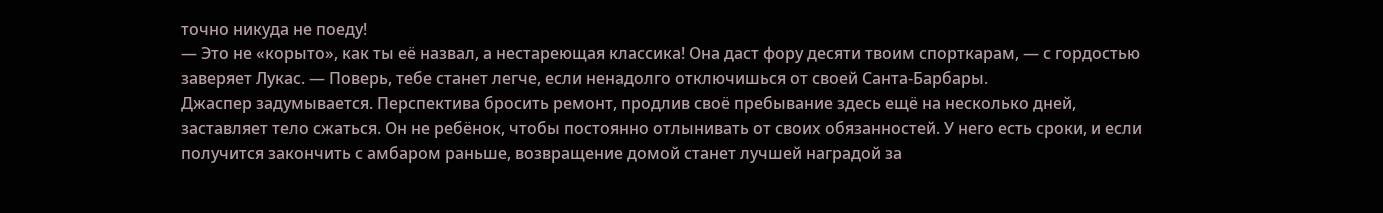точно никуда не поеду!
— Это не «корыто», как ты её назвал, а нестареющая классика! Она даст фору десяти твоим спорткарам, — с гордостью заверяет Лукас. — Поверь, тебе станет легче, если ненадолго отключишься от своей Санта-Барбары.
Джаспер задумывается. Перспектива бросить ремонт, продлив своё пребывание здесь ещё на несколько дней, заставляет тело сжаться. Он не ребёнок, чтобы постоянно отлынивать от своих обязанностей. У него есть сроки, и если получится закончить с амбаром раньше, возвращение домой станет лучшей наградой за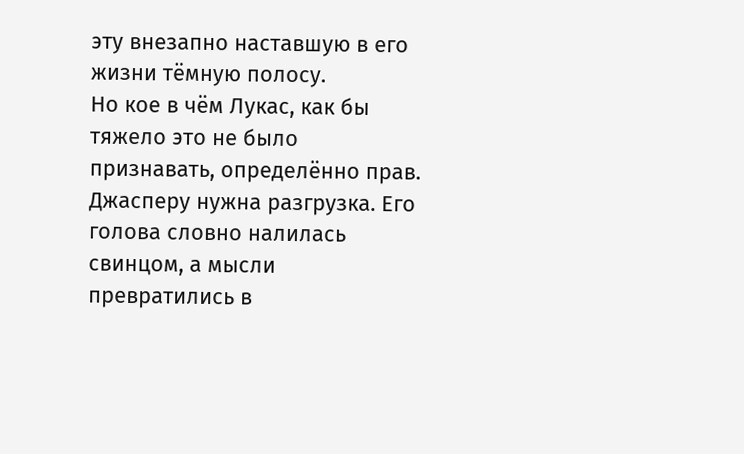эту внезапно наставшую в его жизни тёмную полосу.
Но кое в чём Лукас, как бы тяжело это не было признавать, определённо прав. Джасперу нужна разгрузка. Его голова словно налилась свинцом, а мысли превратились в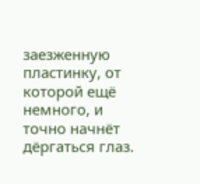заезженную пластинку, от которой ещё немного, и точно начнёт дёргаться глаз.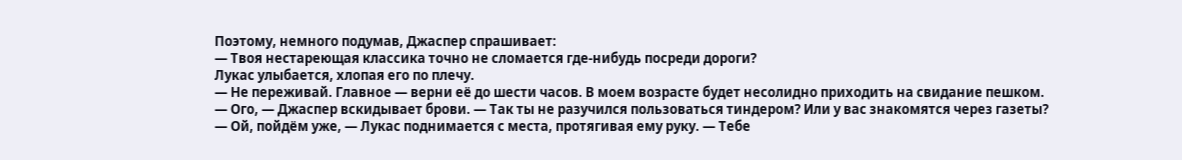Поэтому, немного подумав, Джаспер спрашивает:
— Твоя нестареющая классика точно не сломается где-нибудь посреди дороги?
Лукас улыбается, хлопая его по плечу.
— Не переживай. Главное — верни её до шести часов. В моем возрасте будет несолидно приходить на свидание пешком.
— Ого, — Джаспер вскидывает брови. — Так ты не разучился пользоваться тиндером? Или у вас знакомятся через газеты?
— Ой, пойдём уже, — Лукас поднимается с места, протягивая ему руку. — Тебе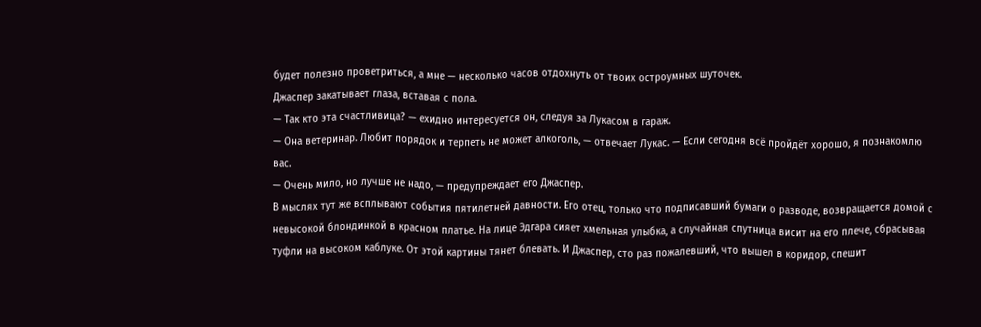будет полезно проветриться, а мне — несколько часов отдохнуть от твоих остроумных шуточек.
Джаспер закатывает глаза, вставая с пола.
— Так кто эта счастливица? — ехидно интересуется он, следуя за Лукасом в гараж.
— Она ветеринар. Любит порядок и терпеть не может алкоголь, — отвечает Лукас. — Если сегодня всё пройдёт хорошо, я познакомлю вас.
— Очень мило, но лучше не надо, — предупреждает его Джаспер.
В мыслях тут же всплывают события пятилетней давности. Его отец, только что подписавший бумаги о разводе, возвращается домой с невысокой блондинкой в красном платье. На лице Эдгара сияет хмельная улыбка, а случайная спутница висит на его плече, сбрасывая туфли на высоком каблуке. От этой картины тянет блевать. И Джаспер, сто раз пожалевший, что вышел в коридор, спешит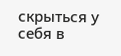скрыться у себя в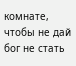комнате, чтобы не дай бог не стать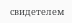свидетелем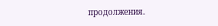продолжения.